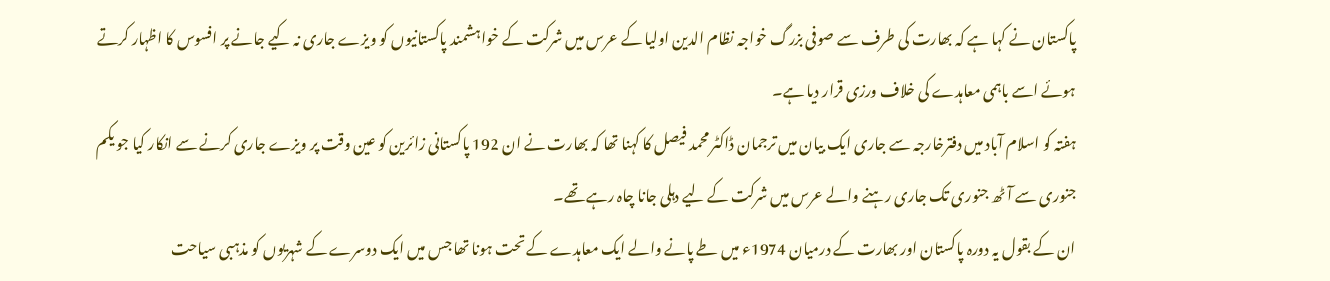پاکستان نے کہا ہے کہ بھارت کی طرف سے صوفی بزرگ خواجہ نظام الدین اولیا کے عرس میں شرکت کے خواہشمند پاکستانیوں کو ویزے جاری نہ کیے جانے پر افسوس کا اظہار کرتے ہوئے اسے باہمی معاہدے کی خلاف ورزی قرار دیا ہے۔
ہفتہ کو اسلام آباد میں دفترخارجہ سے جاری ایک بیان میں ترجمان ڈاکٹر محمد فیصل کا کہنا تھا کہ بھارت نے ان 192 پاکستانی زائرین کو عین وقت پر ویزے جاری کرنے سے انکار کیا جو یکم جنوری سے آٹھ جنوری تک جاری رہنے والے عرس میں شرکت کے لیے دہلی جانا چاہ رہے تھے۔
ان کے بقول یہ دورہ پاکستان اور بھارت کے درمیان 1974ء میں طے پانے والے ایک معاہدے کے تحت ہونا تھا جس میں ایک دوسرے کے شہریوں کو مذہبی سیاحت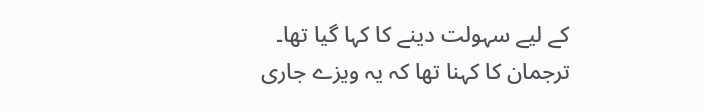کے لیے سہولت دینے کا کہا گیا تھا۔
ترجمان کا کہنا تھا کہ یہ ویزے جاری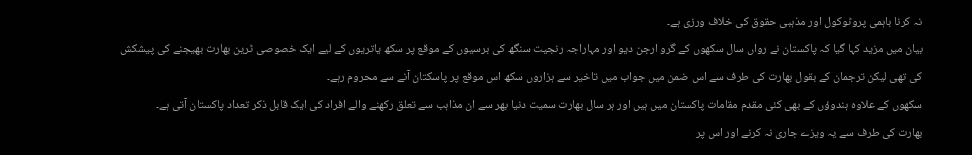نہ کرنا باہمی پروٹوکول اور مذہبی حقوق کی خلاف ورزی ہے۔
بیان میں مزید کہا گیا کہ پاکستان نے رواں سال سکھوں کے گرو ارجن دیو اور مہاراجہ رنجیت سنگھ کی برسیوں کے موقع پر سکھ یاتریوں کے لیے ایک خصوصی ٹرین بھارت بھیجنے کی پیشکش کی تھی لیکن ترجمان کے بقول بھارت کی طرف سے اس ضمن میں جواب میں تاخیر سے ہزاروں سکھ اس موقع پر پاسکتان آنے سے محروم رہے۔
سکھوں کے علاوہ ہندوؤں کے بھی کئی مقدم مقامات پاکستان میں ہیں اور ہر سال بھارت سمیت دنیا بھر سے ان مذاہب سے تعلق رکھنے والے افراد کی ایک قابل ذکر تعداد پاکستان آتی ہے۔
بھارت کی طرف سے یہ ویزے جاری نہ کرنے اور اس پر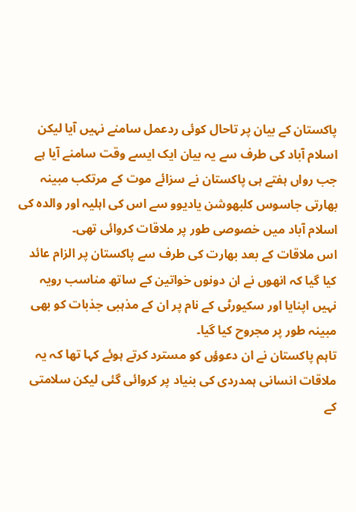پاکستان کے بیان پر تاحال کوئی ردعمل سامنے نہیں آیا لیکن اسلام آباد کی طرف سے یہ بیان ایک ایسے وقت سامنے آیا ہے جب رواں ہفتے ہی پاکستان نے سزائے موت کے مرتکب مبینہ بھارتی جاسوس کلبھوشن یادیوو سے اس کی اہلیہ اور والدہ کی اسلام آباد میں خصوصی طور پر ملاقات کروائی تھی۔
اس ملاقات کے بعد بھارت کی طرف سے پاکستان پر الزام عائد کیا گیا کہ انھوں نے ان دونوں خواتین کے ساتھ مناسب رویہ نہیں اپنایا اور سکیورٹی کے نام پر ان کے مذہبی جذبات کو بھی مبینہ طور پر مجروح کیا گیا۔
تاہم پاکستان نے ان دعوؤں کو مسترد کرتے ہوئے کہا تھا کہ یہ ملاقات انسانی ہمدردی کی بنیاد پر کروائی گئی لیکن سلامتی کے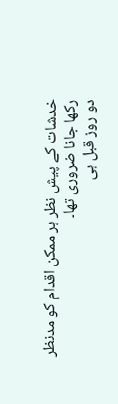خدشات کے پیش نظر ہر ممکن اقدام کو مدنظر رکھا جانا ضروری تھا۔
دو روز قبل ہی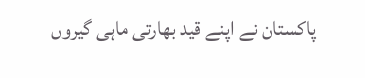پاکستان نے اپنے قید بھارتی ماہی گیروں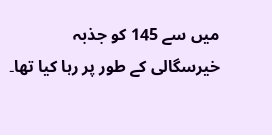میں سے 145 کو جذبہ خیرسگالی کے طور پر رہا کیا تھا۔